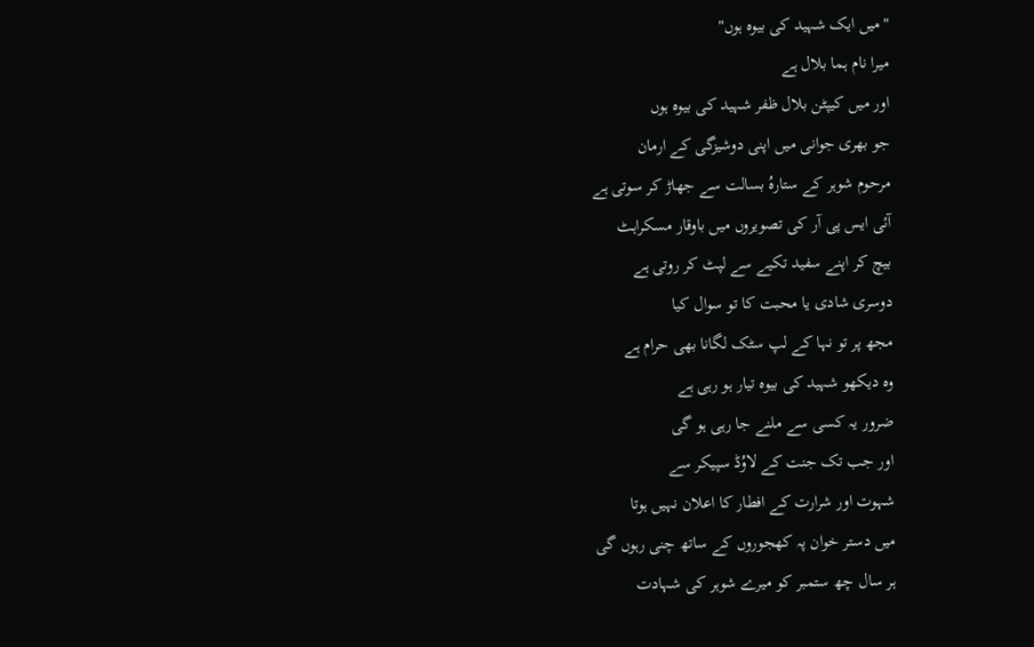"میں ایک شہید کی بیوہ ہوں"
میرا نام ہما بلال ہے
اور میں کیپٹن بلال ظفر شہید کی بیوہ ہوں
جو بھری جوانی میں اپنی دوشیزگی کے ارمان
مرحوم شوہر کے ستارہُ بسالت سے جھاڑ کر سوتی ہے
آئی ایس پی آر کی تصویروں میں باوقار مسکراہٹ
بیچ کر اپنے سفید تکیے سے لپٹ کر روتی ہے
دوسری شادی یا محبت کا تو سوال کیا
مجھ پر تو نہا کے لپ سٹک لگانا بھی حرام ہے
وہ دیکھو شہید کی بیوہ تیار ہو رہی ہے
ضرور یہ کسی سے ملنے جا رہی ہو گی
اور جب تک جنت کے لاوُڈ سپیکر سے
شہوت اور شرارت کے افطار کا اعلان نہیں ہوتا
میں دستر خوان پہ کھجوروں کے ساتھ چنی رہوں گی
ہر سال چھ ستمبر کو میرے شوہر کی شہادت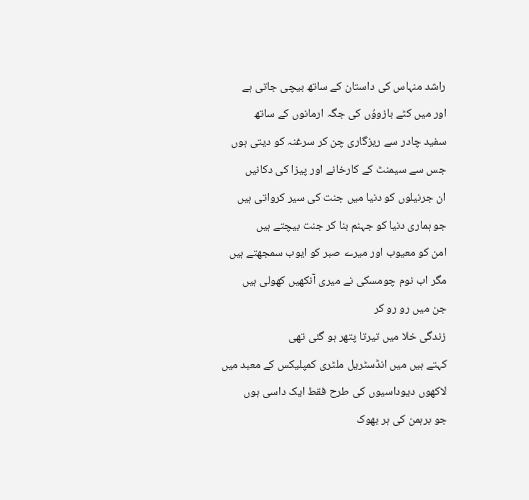راشد منہاس کی داستان کے ساتھ بیچی جاتی ہے
اور میں کٹے بازووُں کی جگہ ارمانوں کے ساتھ
سفید چادر سے ریزگاری چن کر سرغنہ کو دیتی ہوں
جس سے سیمنٹ کے کارخانے اور پیزا کی دکانیں
ان جرنیلوں کو دنیا میں جنت کی سیر کرواتی ہیں
جو ہماری دنیا کو جہنم بنا کر جنت بیچتے ہیں
امن کو معیوب اور میرے صبر کو ایوب سمجھتے ہیں
مگر اب نوم چومسکی نے میری آنکھیں کھولی ہیں
جن میں رو رو کر
زندگی خلا میں تیرتا پتھر ہو گئی تھی
کہتے ہیں میں انڈسٹریل ملٹری کمپلیکس کے معبد میں
لاکھوں دیوداسیوں کی طرح فقط ایک داسی ہوں
جو برہمن کی ہر بھوک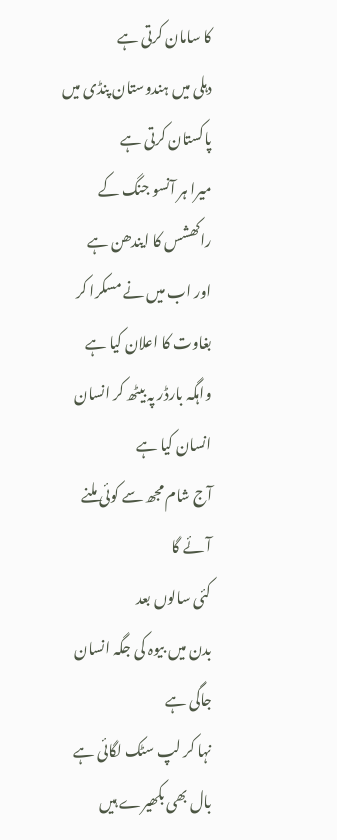کا سامان کرتی ہے
دہلی میں ہندوستان پنڈی میں پاکستان کرتی ہے
میرا ہر آنسو جنگ کے راکھشس کا ایندھن ہے
اور اب میں نے مسکرا کر بغاوت کا اعلان کیا ہے
واہگہ بارڈر پہ بیٹھ کر انسان انسان کیا ہے
آج شام مجھ سے کوئی ملنے آئے گا
کئی سالوں بعد
بدن میں بیوہ کی جگہ انسان جاگی ہے
نہا کر لپ سٹک لگائی ہے بال بھی بکھیرے ہیں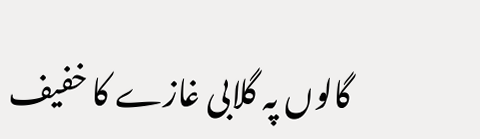گالوں پہ گلابی غازے کا خفیف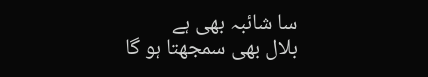سا شائبہ بھی ہے
بلال بھی سمجھتا ہو گا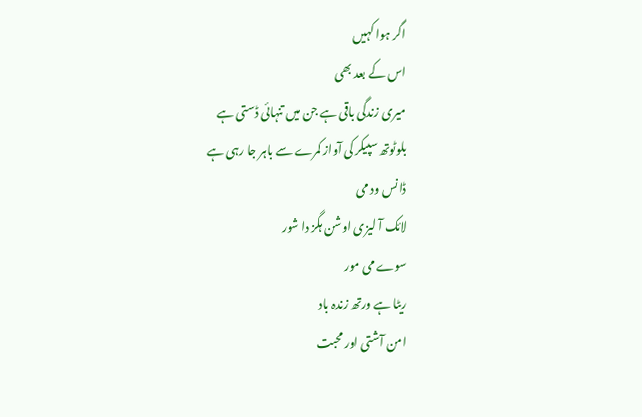اگر ہوا کہیں
اس کے بعد بھی
میری زندگی باقی ہے جن میں تنہائی ڈستی ہے
بلوٹوتھ سپیکر کی آواز کمرے سے باہر جا رہی ہے
ڈانس ود می
لائک آ لیزی اوشن ہگز دا شور
سوے می مور
ریٹا ہے ورتھ زندہ باد
امن آشتی اور محبت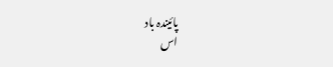پائیندہ باد
اس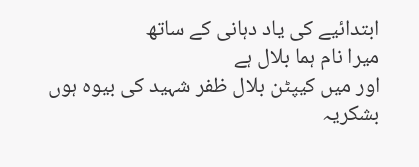ابتدائیے کی یاد دہانی کے ساتھ
میرا نام ہما بلال ہے
اور میں کیپٹن بلال ظفر شہید کی بیوہ ہوں
بشکریہ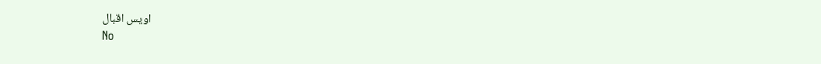اویس اقبال
No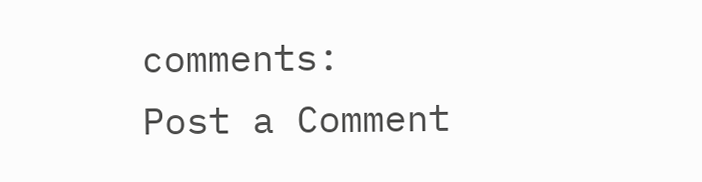comments:
Post a Comment